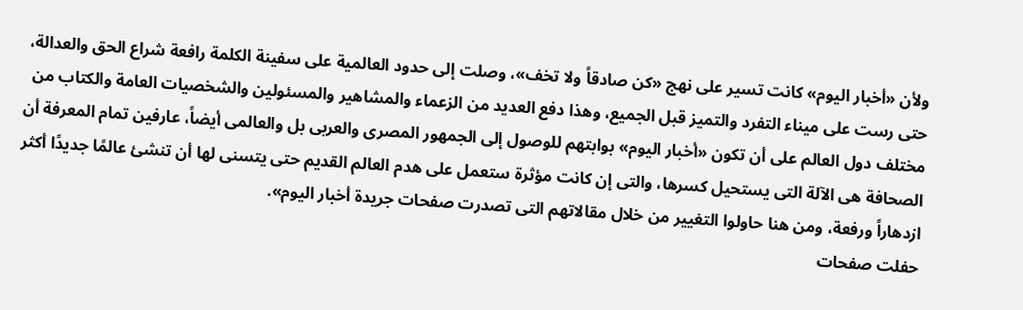ولأن «أخبار اليوم» كانت تسير على نهج «كن صادقاً ولا تخف»، وصلت إلى حدود العالمية على سفينة الكلمة رافعة شراع الحق والعدالة، حتى رست على ميناء التفرد والتميز قبل الجميع، وهذا دفع العديد من الزعماء والمشاهير والمسئولين والشخصيات العامة والكتاب من مختلف دول العالم على أن تكون «أخبار اليوم» بوابتهم للوصول إلى الجمهور المصرى والعربى بل والعالمى أيضاً، عارفين تمام المعرفة أن الصحافة هى الآلة التى يستحيل كسرها، والتى إن كانت مؤثرة ستعمل على هدم العالم القديم حتى يتسنى لها أن تنشئ عالمًا جديدًا أكثر ازدهاراً ورفعة، ومن هنا حاولوا التغيير من خلال مقالاتهم التى تصدرت صفحات جريدة أخبار اليوم».
حفلت صفحات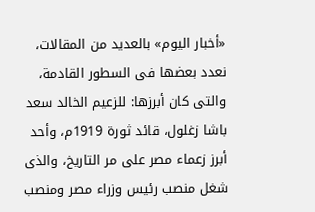«أخبار اليوم» بالعديد من المقالات، نعدد بعضها فى السطور القادمة، والتى كان أبرزها: للزعيم الخالد سعد باشا زغلول، قائد ثورة 1919م، وأحد أبرز زعماء مصر على مر التاريخ، والذى شغل منصب رئيس وزراء مصر ومنصب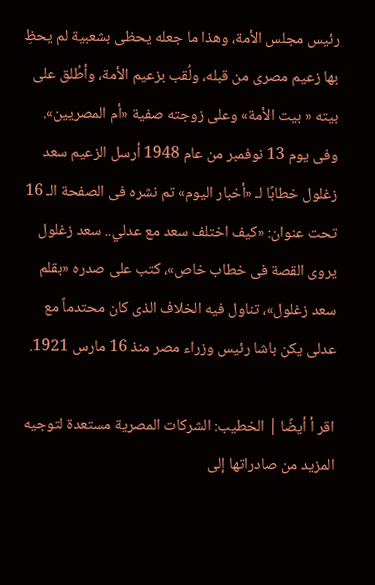رئيس مجلس الأمة، وهذا ما جعله يحظى بشعبية لم يحظِ بها زعيم مصرى من قبله، ولُقب بزعيم الأمة، وأطُلق على بيته « بيت الأمة» وعلى زوجته صفية «أم المصريين».
وفى يوم 13 نوفمبر من عام 1948 أرسل الزعيم سعد زغلول خطابًا لـ «أخبار اليوم» تم نشره فى الصفحة الـ 16 تحت عنوان: «كيف اختلف سعد مع عدلي.. سعد زغلول يروى القصة فى خطاب خاص»، كتب على صدره «بقلم سعد زغلول»، تناول فيه الخلاف الذى كان محتدماً مع عدلى يكن باشا رئيس وزراء مصر منذ 16 مارس 1921.

اقر أ أيضًا | الخطيب: الشركات المصرية مستعدة لتوجيه المزيد من صادراتها إلى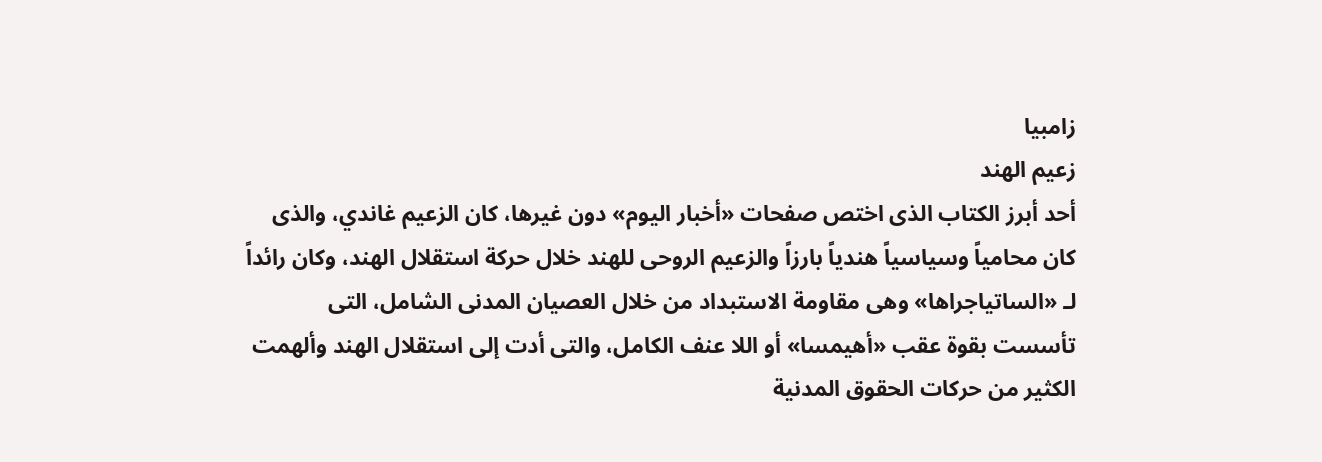زامبيا
زعيم الهند
أحد أبرز الكتاب الذى اختص صفحات «أخبار اليوم» دون غيرها، كان الزعيم غاندي، والذى كان محامياً وسياسياً هندياً بارزاً والزعيم الروحى للهند خلال حركة استقلال الهند، وكان رائداً لـ «الساتياجراها» وهى مقاومة الاستبداد من خلال العصيان المدنى الشامل، التى تأسست بقوة عقب «أهيمسا» أو اللا عنف الكامل، والتى أدت إلى استقلال الهند وألهمت الكثير من حركات الحقوق المدنية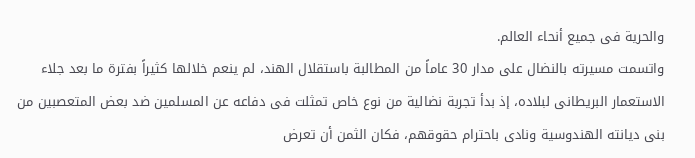والحرية فى جميع أنحاء العالم.
واتسمت مسيرته بالنضال على مدار 30 عاماً من المطالبة باستقلال الهند، لم ينعم خلالها كثيراً بفترة ما بعد جلاء الاستعمار البريطانى لبلاده، إذ بدأ تجربة نضالية من نوع خاص تمثلت فى دفاعه عن المسلمين ضد بعض المتعصبين من بنى ديانته الهندوسية ونادى باحترام حقوقهم، فكان الثمن أن تعرض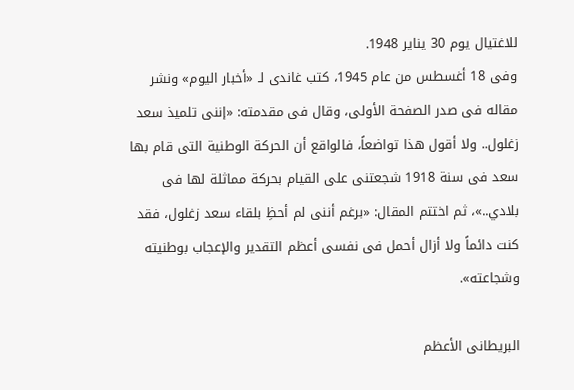للاغتيال يوم 30 يناير 1948.
وفى 18 أغسطس من عام 1945، كتب غاندى لـ «أخبار اليوم» ونشر مقاله فى صدر الصفحة الأولى، وقال فى مقدمته: «إننى تلميذ سعد زغلول.. ولا أقول هذا تواضعاً، فالواقع أن الحركة الوطنية التى قام بها سعد فى سنة 1918 شجعتنى على القيام بحركة مماثلة لها فى بلادي..»، ثم اختتم المقال: «برغم أننى لم أحظِ بلقاء سعد زغلول، فقد كنت دائماً ولا أزال أحمل فى نفسى أعظم التقدير والإعجاب بوطنيته وشجاعته».

البريطانى الأعظم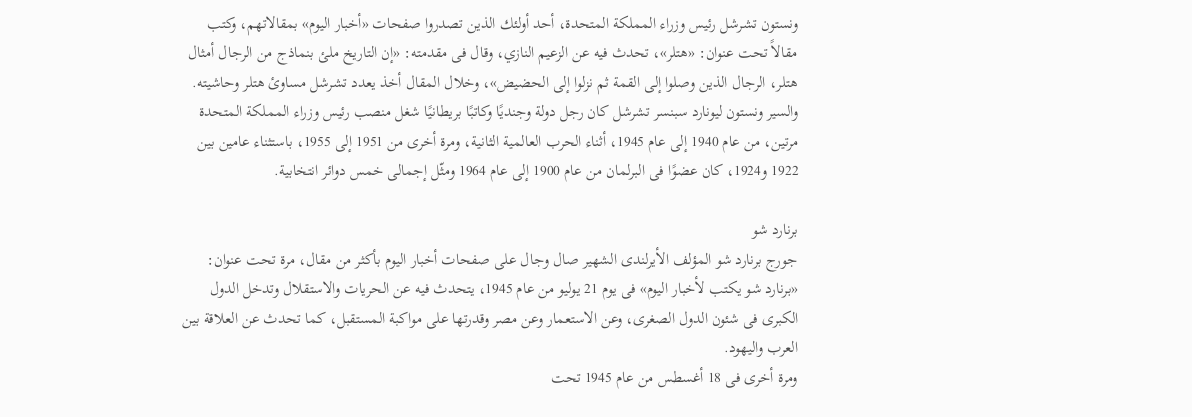ونستون تشرشل رئيس وزراء المملكة المتحدة، أحد أولئك الذين تصدروا صفحات «أخبار اليوم» بمقالاتهم، وكتب مقالاً تحت عنوان: «هتلر»، تحدث فيه عن الزعيم النازي، وقال فى مقدمته: «إن التاريخ ملئ بنماذج من الرجال أمثال هتلر، الرجال الذين وصلوا إلى القمة ثم نزلوا إلى الحضيض»، وخلال المقال أخذ يعدد تشرشل مساوئ هتلر وحاشيته.
والسير ونستون ليونارد سبنسر تشرشل كان رجل دولة وجنديًا وكاتبًا بريطانيًا شغل منصب رئيس وزراء المملكة المتحدة مرتين، من عام 1940 إلى عام 1945، أثناء الحرب العالمية الثانية، ومرة أخرى من 1951 إلى 1955، باستثناء عامين بين 1922 و1924، كان عضوًا فى البرلمان من عام 1900 إلى عام 1964 ومثّل إجمالى خمس دوائر انتخابية.

برنارد شو
جورج برنارد شو المؤلف الأيرلندى الشهير صال وجال على صفحات أخبار اليوم بأكثر من مقال، مرة تحت عنوان: «برنارد شو يكتب لأخبار اليوم» فى يوم 21 يوليو من عام 1945، يتحدث فيه عن الحريات والاستقلال وتدخل الدول الكبرى فى شئون الدول الصغرى، وعن الاستعمار وعن مصر وقدرتها على مواكبة المستقبل، كما تحدث عن العلاقة بين العرب واليهود.
ومرة أخرى فى 18 أغسطس من عام 1945 تحت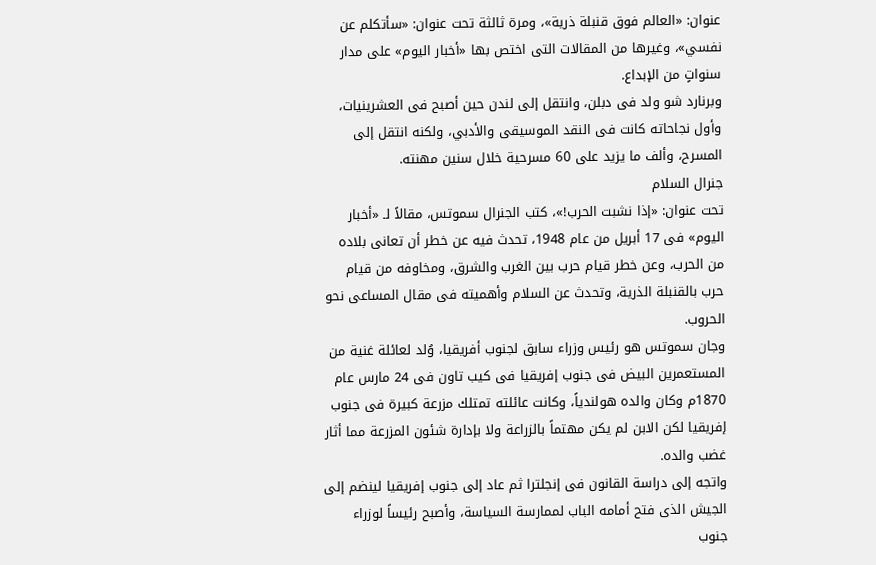عنوان: «العالم فوق قنبلة ذرية»، ومرة ثالثة تحت عنوان: «سأتكلم عن نفسي»، وغيرها من المقالات التى اختص بها «أخبار اليوم» على مدار سنواتٍ من الإبداع.
وبرنارد شو ولد فى دبلن، وانتقل إلى لندن حين أصبح فى العشرينيات، وأول نجاحاته كانت فى النقد الموسيقى والأدبي، ولكنه انتقل إلى المسرح، وألف ما يزيد على 60 مسرحية خلال سنين مهنته.
جنرال السلام
تحت عنوان: «إذا نشبت الحرب!»، كتب الجنرال سموتس، مقالاً لـ «أخبار اليوم» فى 17 أبريل من عام 1948، تحدث فيه عن خطر أن تعانى بلاده من الحرب، وعن خطر قيام حرب بين الغرب والشرق، ومخاوفه من قيام حرب بالقنبلة الذرية، وتحدث عن السلام وأهميته فى مقال المساعى نحو الحروب.
وجان سموتس هو رئيس وزراء سابق لجنوب أفريقيا، وُلد لعائلة غنية من المستعمرين البيض فى جنوب إفريقيا فى كيب تاون فى 24 مارس عام 1870م وكان والده هولندياً، وكانت عائلته تمتلك مزرعة كبيرة فى جنوب إفريقيا لكن الابن لم يكن مهتماً بالزراعة ولا بإدارة شئون المزرعة مما أثار غضب والده.
واتجه إلى دراسة القانون فى إنجلترا ثم عاد إلى جنوب إفريقيا لينضم إلى الجيش الذى فتح أمامه الباب لممارسة السياسة، وأصبح رئيساً لوزراء جنوب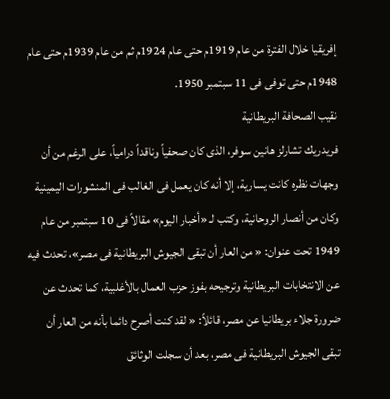إفريقيا خلال الفترة من عام 1919م حتى عام 1924م ثم من عام 1939م حتى عام 1948م حتى توفى فى 11 سبتمبر 1950.
نقيب الصحافة البريطانية
فريدريك تشارلز هانين سوفر، الذى كان صحفياً وناقداً درامياً، على الرغم من أن وجهات نظره كانت يسارية، إلا أنه كان يعمل فى الغالب فى المنشورات اليمينية وكان من أنصار الروحانية، وكتب لـ «أخبار اليوم» مقالاً فى 10 سبتمبر من عام 1949 تحت عنوان: « من العار أن تبقى الجيوش البريطانية فى مصر»، تحدث فيه عن الانتخابات البريطانية وترجيحه بفوز حزب العمال بالأغلبية، كما تحدث عن ضرورة جلاء بريطانيا عن مصر، قائلاً: « لقد كنت أصرح دائما بأنه من العار أن تبقى الجيوش البريطانية فى مصر، بعد أن سجلت الوثائق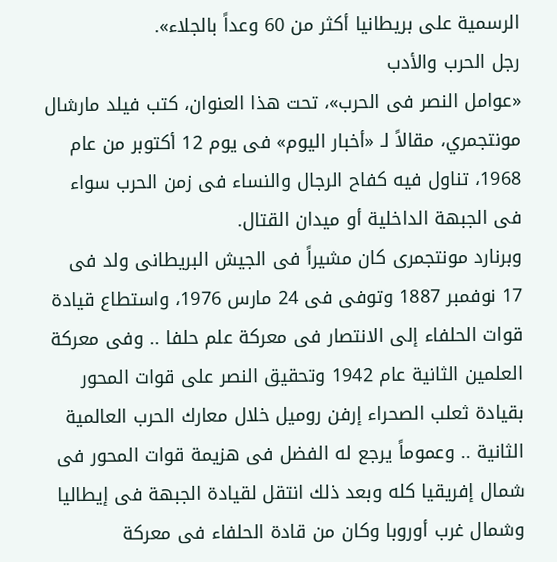الرسمية على بريطانيا أكثر من 60 وعداً بالجلاء».
رجل الحرب والأدب
«عوامل النصر فى الحرب»، تحت هذا العنوان، كتب فيلد مارشال مونتجمري، مقالاً لـ «أخبار اليوم» فى يوم 12 أكتوبر من عام 1968، تناول فيه كفاح الرجال والنساء فى زمن الحرب سواء فى الجبهة الداخلية أو ميدان القتال.
وبرنارد مونتجمرى كان مشيراً فى الجيش البريطانى ولد فى 17 نوفمبر 1887 وتوفى فى 24 مارس 1976، واستطاع قيادة قوات الحلفاء إلى الانتصار فى معركة علم حلفا .. وفى معركة العلمين الثانية عام 1942 وتحقيق النصر على قوات المحور بقيادة ثعلب الصحراء إرفن روميل خلال معارك الحرب العالمية الثانية .. وعموماً يرجع له الفضل فى هزيمة قوات المحور فى شمال إفريقيا كله وبعد ذلك انتقل لقيادة الجبهة فى إيطاليا وشمال غرب أوروبا وكان من قادة الحلفاء فى معركة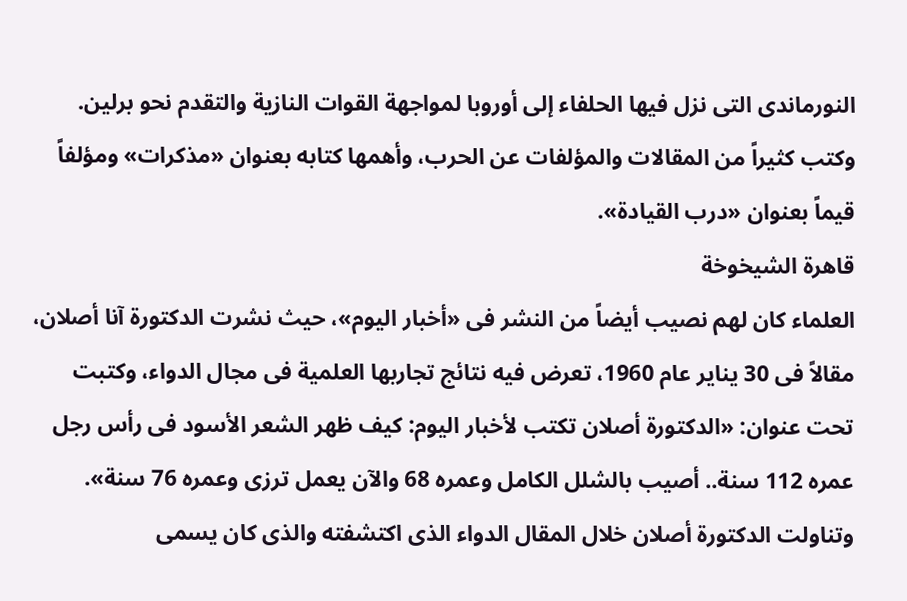النورماندى التى نزل فيها الحلفاء إلى أوروبا لمواجهة القوات النازية والتقدم نحو برلين. وكتب كثيراً من المقالات والمؤلفات عن الحرب، وأهمها كتابه بعنوان «مذكرات» ومؤلفاً قيماً بعنوان «درب القيادة».
قاهرة الشيخوخة
العلماء كان لهم نصيب أيضاً من النشر فى «أخبار اليوم»، حيث نشرت الدكتورة آنا أصلان، مقالاً فى 30 يناير عام 1960، تعرض فيه نتائج تجاربها العلمية فى مجال الدواء، وكتبت تحت عنوان: «الدكتورة أصلان تكتب لأخبار اليوم: كيف ظهر الشعر الأسود فى رأس رجل عمره 112 سنة.. أصيب بالشلل الكامل وعمره 68 والآن يعمل ترزى وعمره 76 سنة».
وتناولت الدكتورة أصلان خلال المقال الدواء الذى اكتشفته والذى كان يسمى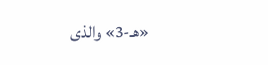«هـ-3» والذى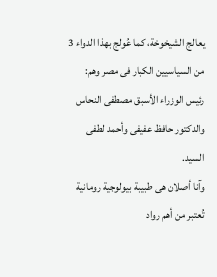يعالج الشيخوخة، كما عُولج بهذا الدواء 3 من السياسيين الكبار فى مصر وهم: رئيس الوزراء الأسبق مصطفى النحاس والدكتور حافظ عفيفى وأحمد لطفى السيد.
وآنا أصلان هى طبيبة بيولوجية رومانية تُعتبر من أهم رواد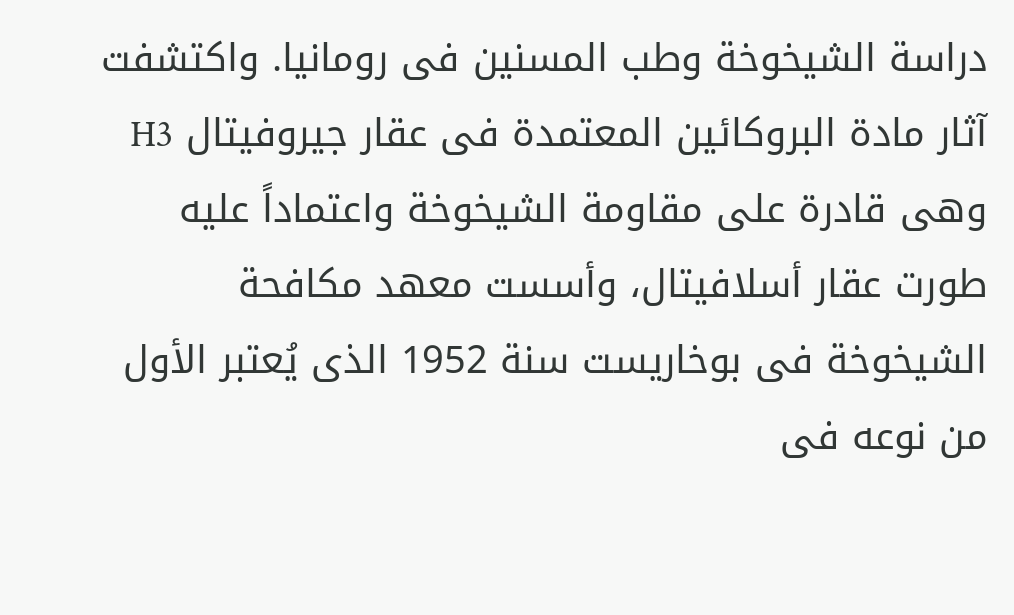دراسة الشيخوخة وطب المسنين فى رومانيا. واكتشفت آثار مادة البروكائين المعتمدة فى عقار جيروفيتال H3 وهى قادرة على مقاومة الشيخوخة واعتماداً عليه طورت عقار أسلافيتال، وأسست معهد مكافحة الشيخوخة فى بوخاريست سنة 1952 الذى يُعتبر الأول من نوعه فى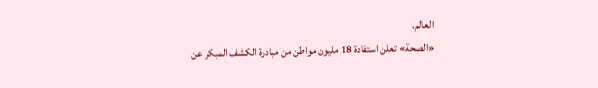العالم.
«الصحة» تعلن استفادة 18 مليون مواطن من مبادرة الكشف المبكر عن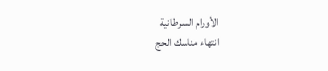الأورام السرطانية
انتهاء مناسك الحج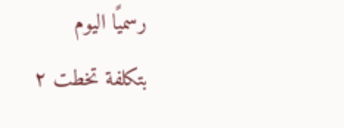رسميًا اليوم
بتكلفة تخطت ٢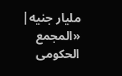مليار جنيه| «المجمع الحكومى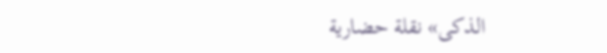الذكى» نقلة حضارية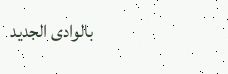بالوادى الجديد